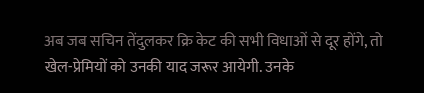अब जब सचिन तेंदुलकर क्रि केट की सभी विधाओं से दूर होंगे, तो खेल-प्रेमियों को उनकी याद जरूर आयेगी. उनके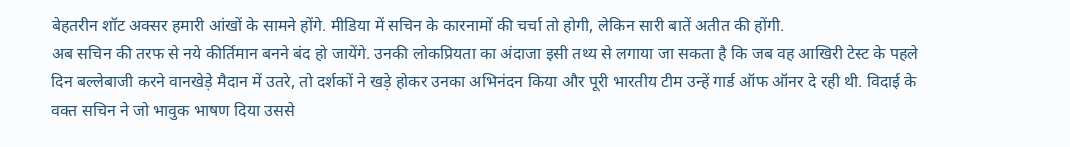बेहतरीन शॉट अक्सर हमारी आंखों के सामने होंगे. मीडिया में सचिन के कारनामों की चर्चा तो होगी, लेकिन सारी बातें अतीत की होंगी.
अब सचिन की तरफ से नये कीर्तिमान बनने बंद हो जायेंगे. उनकी लोकप्रियता का अंदाजा इसी तथ्य से लगाया जा सकता है कि जब वह आखिरी टेस्ट के पहले दिन बल्लेबाजी करने वानखेड़े मैदान में उतरे, तो दर्शकों ने खड़े होकर उनका अभिनंदन किया और पूरी भारतीय टीम उन्हें गार्ड ऑफ ऑनर दे रही थी. विदाई के वक्त सचिन ने जो भावुक भाषण दिया उससे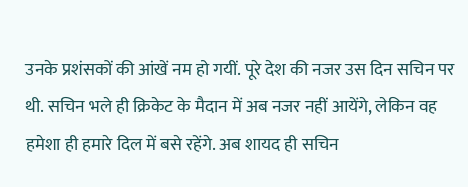उनके प्रशंसकों की आंखें नम हो गयीं. पूरे देश की नजर उस दिन सचिन पर थी. सचिन भले ही क्रिकेट के मैदान में अब नजर नहीं आयेंगे, लेकिन वह हमेशा ही हमारे दिल में बसे रहेंगे. अब शायद ही सचिन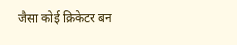जैसा कोई क्रिकेटर बन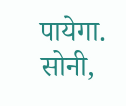पायेगा.
सोनी,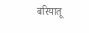बरियातू